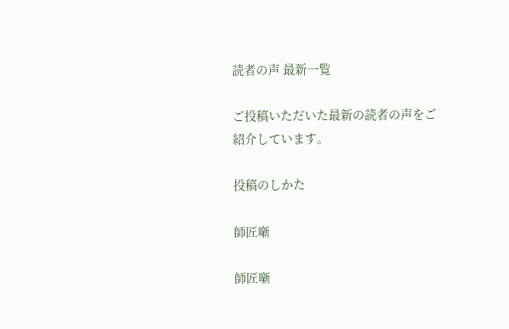読者の声 最新一覧

ご投稿いただいた最新の読者の声をご紹介しています。

投稿のしかた

師匠噺

師匠噺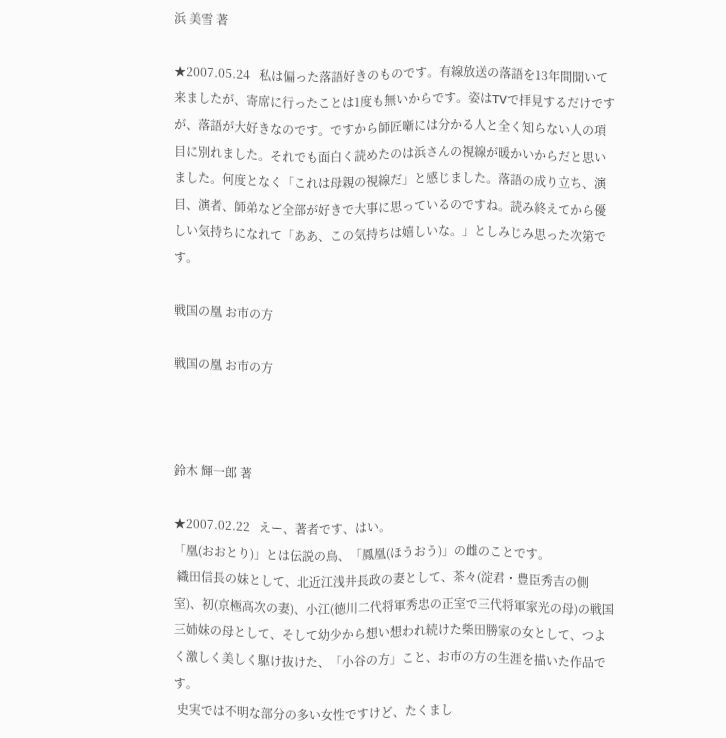浜 美雪 著

★2007.05.24   私は偏った落語好きのものです。有線放送の落語を13年間聞いて来ましたが、寄席に行ったことは1度も無いからです。姿はTVで拝見するだけですが、落語が大好きなのです。ですから師匠噺には分かる人と全く知らない人の項目に別れました。それでも面白く読めたのは浜さんの視線が暖かいからだと思いました。何度となく「これは母親の視線だ」と感じました。落語の成り立ち、演目、演者、師弟など全部が好きで大事に思っているのですね。読み終えてから優しい気持ちになれて「ああ、この気持ちは嬉しいな。」としみじみ思った次第です。

戦国の凰 お市の方

戦国の凰 お市の方



鈴木 輝一郎 著

★2007.02.22   えー、著者です、はい。
「凰(おおとり)」とは伝説の鳥、「鳳凰(ほうおう)」の雌のことです。
 織田信長の妹として、北近江浅井長政の妻として、茶々(淀君・豊臣秀吉の側室)、初(京極高次の妻)、小江(徳川二代将軍秀忠の正室で三代将軍家光の母)の戦国三姉妹の母として、そして幼少から想い想われ続けた柴田勝家の女として、つよく激しく美しく駆け抜けた、「小谷の方」こと、お市の方の生涯を描いた作品です。
 史実では不明な部分の多い女性ですけど、たくまし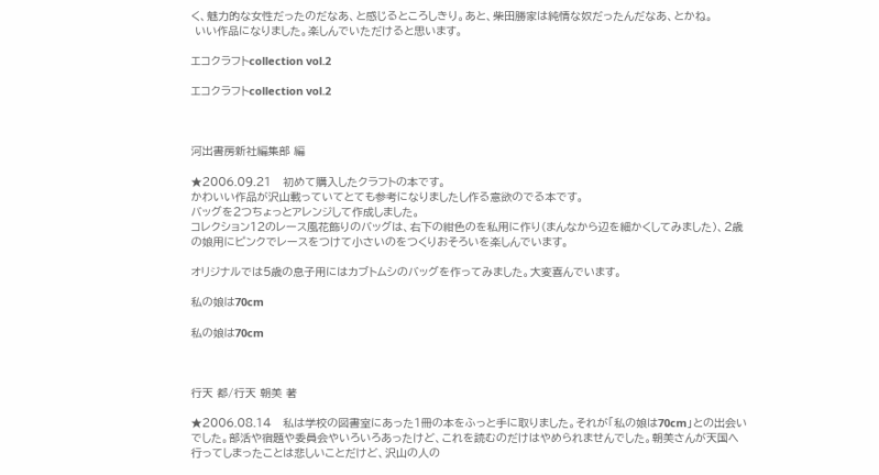く、魅力的な女性だったのだなあ、と感じるところしきり。あと、柴田勝家は純情な奴だったんだなあ、とかね。
 いい作品になりました。楽しんでいただけると思います。

エコクラフトcollection vol.2

エコクラフトcollection vol.2



河出書房新社編集部 編

★2006.09.21   初めて購入したクラフトの本です。
かわいい作品が沢山載っていてとても参考になりましたし作る意欲のでる本です。
バッグを2つちょっとアレンジして作成しました。
コレクション12のレース風花飾りのバッグは、右下の紺色のを私用に作り(まんなから辺を細かくしてみました)、2歳の娘用にピンクでレースをつけて小さいのをつくりおそろいを楽しんでいます。

オリジナルでは5歳の息子用にはカブトムシのバッグを作ってみました。大変喜んでいます。

私の娘は70cm

私の娘は70cm



行天 都/行天 朝美 著

★2006.08.14   私は学校の図書室にあった1冊の本をふっと手に取りました。それが「私の娘は70cm」との出会いでした。部活や宿題や委員会やいろいろあったけど、これを読むのだけはやめられませんでした。朝美さんが天国へ行ってしまったことは悲しいことだけど、沢山の人の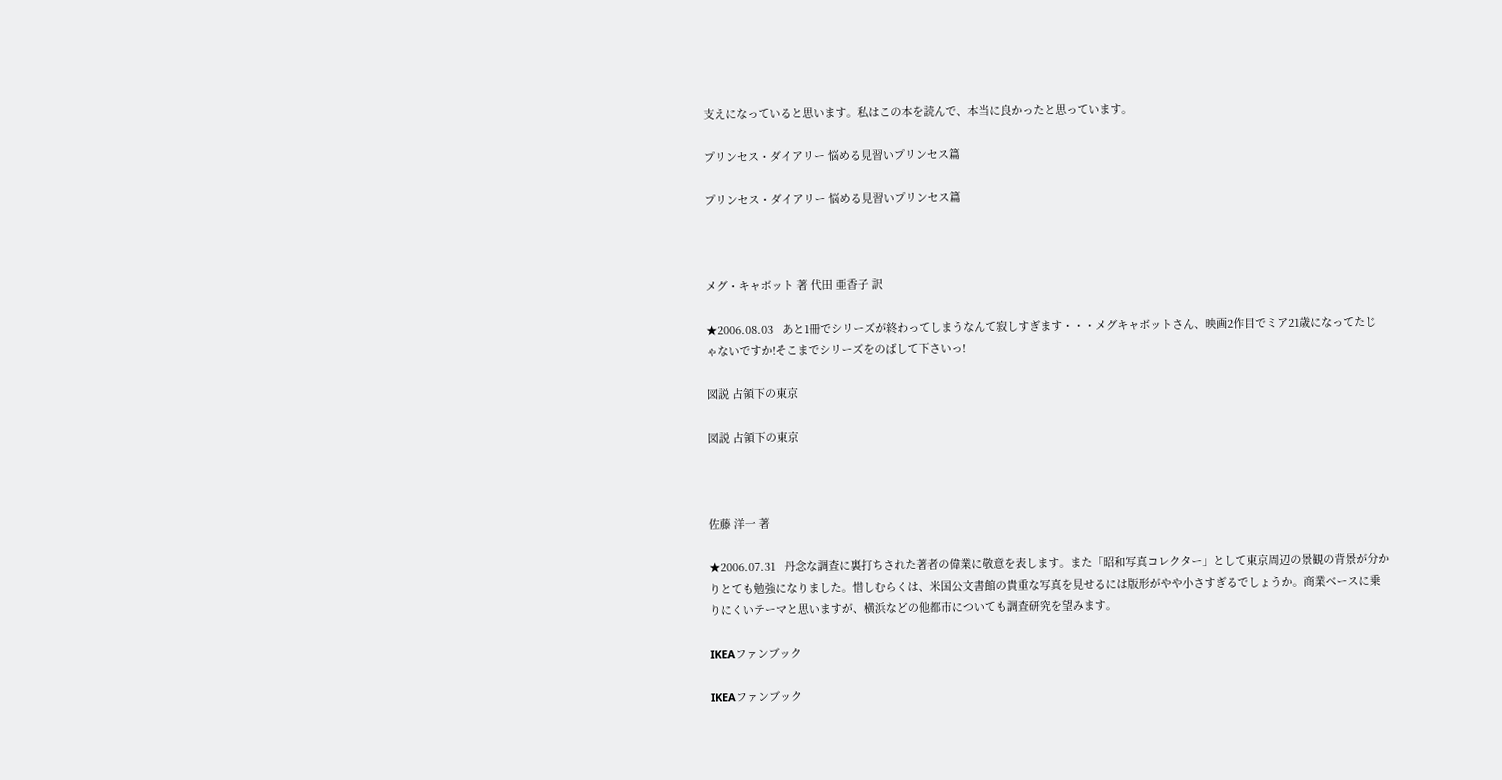支えになっていると思います。私はこの本を読んで、本当に良かったと思っています。

プリンセス・ダイアリー 悩める見習いプリンセス篇

プリンセス・ダイアリー 悩める見習いプリンセス篇



メグ・キャボット 著 代田 亜香子 訳

★2006.08.03   あと1冊でシリーズが終わってしまうなんて寂しすぎます・・・メグキャボットさん、映画2作目でミア21歳になってたじゃないですか!そこまでシリーズをのばして下さいっ!

図説 占領下の東京

図説 占領下の東京



佐藤 洋一 著

★2006.07.31   丹念な調査に裏打ちされた著者の偉業に敬意を表します。また「昭和写真コレクター」として東京周辺の景観の背景が分かりとても勉強になりました。惜しむらくは、米国公文書館の貴重な写真を見せるには版形がやや小さすぎるでしょうか。商業ベースに乗りにくいテーマと思いますが、横浜などの他都市についても調査研究を望みます。

IKEAファンブック

IKEAファンブック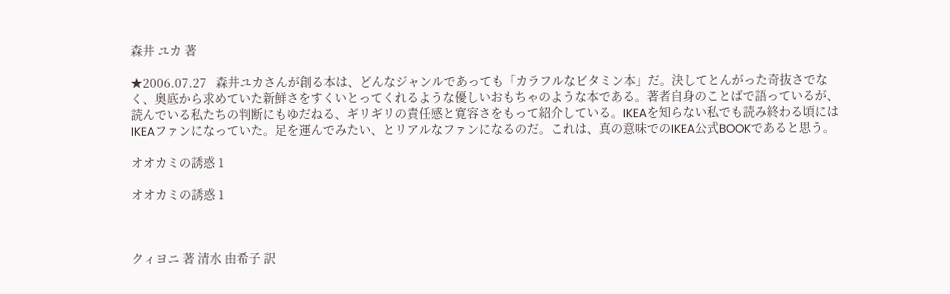森井 ユカ 著

★2006.07.27   森井ユカさんが創る本は、どんなジャンルであっても「カラフルなビタミン本」だ。決してとんがった奇抜さでなく、奥底から求めていた新鮮さをすくいとってくれるような優しいおもちゃのような本である。著者自身のことばで語っているが、読んでいる私たちの判断にもゆだねる、ギリギリの責任感と寛容さをもって紹介している。IKEAを知らない私でも読み終わる頃にはIKEAファンになっていた。足を運んでみたい、とリアルなファンになるのだ。これは、真の意味でのIKEA公式BOOKであると思う。

オオカミの誘惑 1

オオカミの誘惑 1



クィヨニ 著 清水 由希子 訳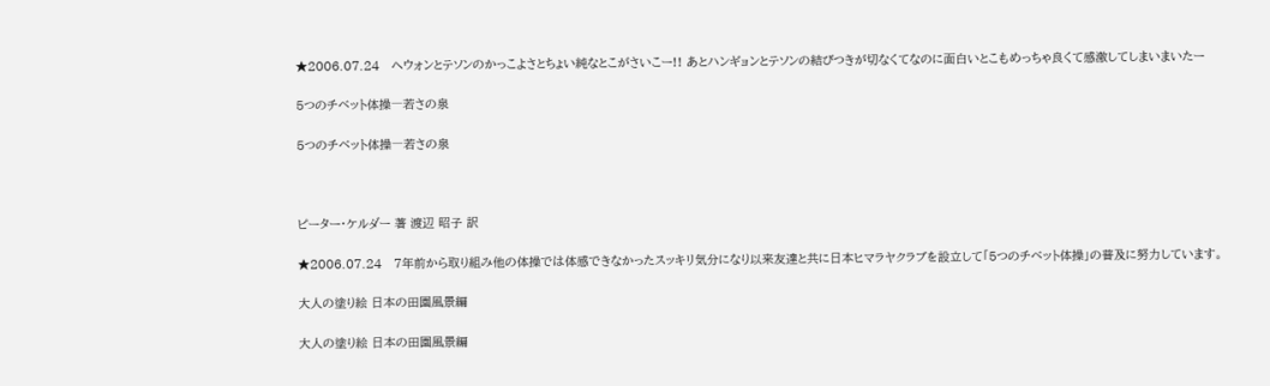★2006.07.24   へウォンとテソンのかっこよさとちょい純なとこがさいこー!! あとハンギョンとテソンの結びつきが切なくてなのに面白いとこもめっちゃ良くて感激してしまいまいたー

5つのチベット体操―若さの泉

5つのチベット体操―若さの泉



ピーター・ケルダー 著 渡辺 昭子 訳

★2006.07.24   7年前から取り組み他の体操では体感できなかったスッキリ気分になり以来友達と共に日本ヒマラヤクラブを設立して「5つのチベット体操」の普及に努力しています。

大人の塗り絵 日本の田園風景編

大人の塗り絵 日本の田園風景編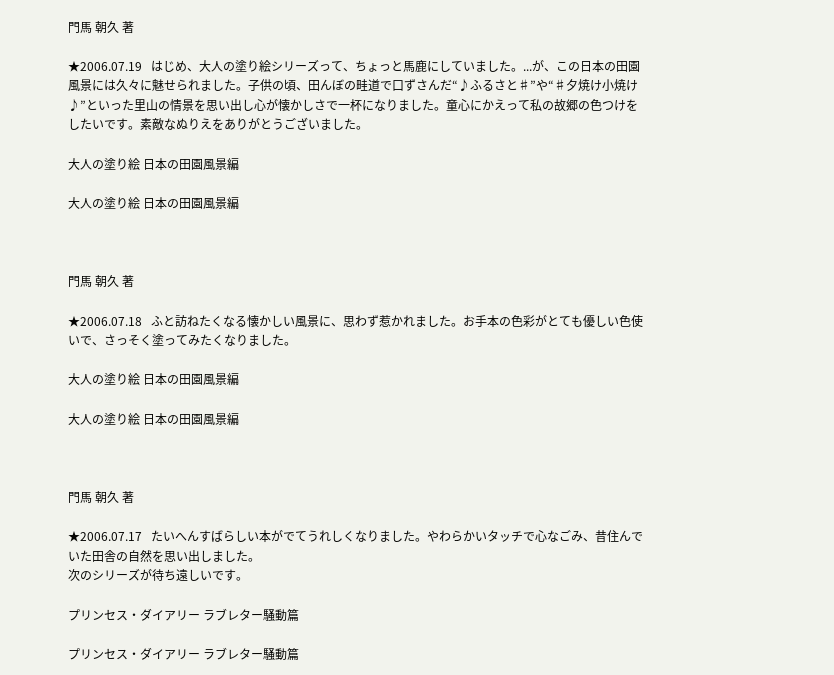門馬 朝久 著

★2006.07.19   はじめ、大人の塗り絵シリーズって、ちょっと馬鹿にしていました。...が、この日本の田園風景には久々に魅せられました。子供の頃、田んぼの畦道で口ずさんだ“♪ふるさと♯”や“♯夕焼け小焼け♪”といった里山の情景を思い出し心が懐かしさで一杯になりました。童心にかえって私の故郷の色つけをしたいです。素敵なぬりえをありがとうございました。

大人の塗り絵 日本の田園風景編

大人の塗り絵 日本の田園風景編



門馬 朝久 著

★2006.07.18   ふと訪ねたくなる懐かしい風景に、思わず惹かれました。お手本の色彩がとても優しい色使いで、さっそく塗ってみたくなりました。

大人の塗り絵 日本の田園風景編

大人の塗り絵 日本の田園風景編



門馬 朝久 著

★2006.07.17   たいへんすばらしい本がでてうれしくなりました。やわらかいタッチで心なごみ、昔住んでいた田舎の自然を思い出しました。
次のシリーズが待ち遠しいです。

プリンセス・ダイアリー ラブレター騒動篇

プリンセス・ダイアリー ラブレター騒動篇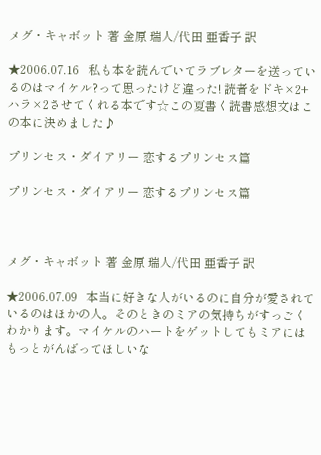メグ・キャボット 著 金原 瑞人/代田 亜香子 訳

★2006.07.16   私も本を読んでいてラブレターを送っているのはマイケル?って思ったけど違った! 読者をドキ×2+ハラ×2させてくれる本です☆この夏書く読書感想文はこの本に決めました♪

プリンセス・ダイアリー 恋するプリンセス篇

プリンセス・ダイアリー 恋するプリンセス篇



メグ・キャボット 著 金原 瑞人/代田 亜香子 訳

★2006.07.09   本当に好きな人がいるのに自分が愛されているのはほかの人。そのときのミアの気持ちがすっごくわかります。マイケルのハートをゲットしてもミアにはもっとがんばってほしいな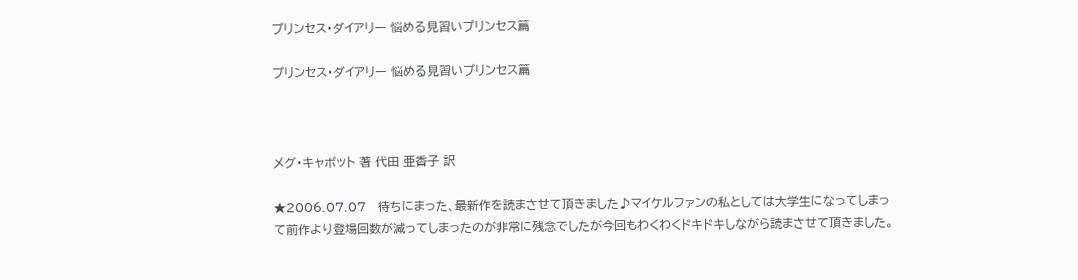プリンセス・ダイアリー 悩める見習いプリンセス篇

プリンセス・ダイアリー 悩める見習いプリンセス篇



メグ・キャボット 著 代田 亜香子 訳

★2006.07.07   待ちにまった、最新作を読まさせて頂きました♪マイケルファンの私としては大学生になってしまって前作より登場回数が減ってしまったのが非常に残念でしたが今回もわくわくドキドキしながら読まさせて頂きました。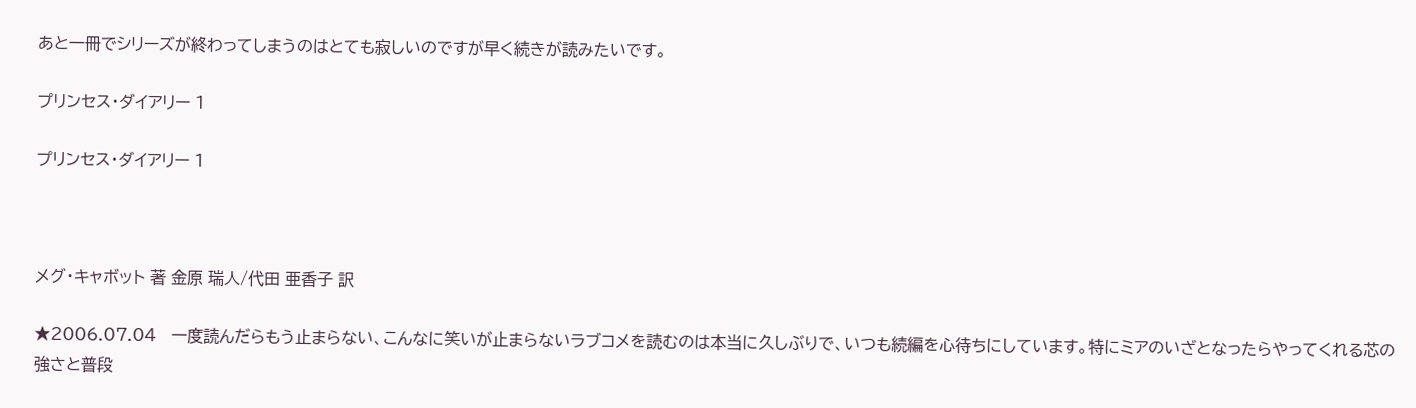あと一冊でシリーズが終わってしまうのはとても寂しいのですが早く続きが読みたいです。

プリンセス・ダイアリー 1

プリンセス・ダイアリー 1



メグ・キャボット 著 金原 瑞人/代田 亜香子 訳

★2006.07.04   一度読んだらもう止まらない、こんなに笑いが止まらないラブコメを読むのは本当に久しぶりで、いつも続編を心待ちにしています。特にミアのいざとなったらやってくれる芯の強さと普段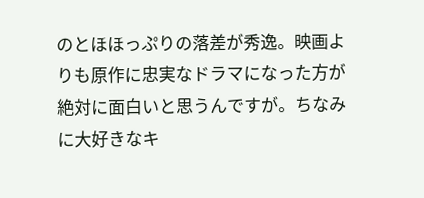のとほほっぷりの落差が秀逸。映画よりも原作に忠実なドラマになった方が絶対に面白いと思うんですが。ちなみに大好きなキ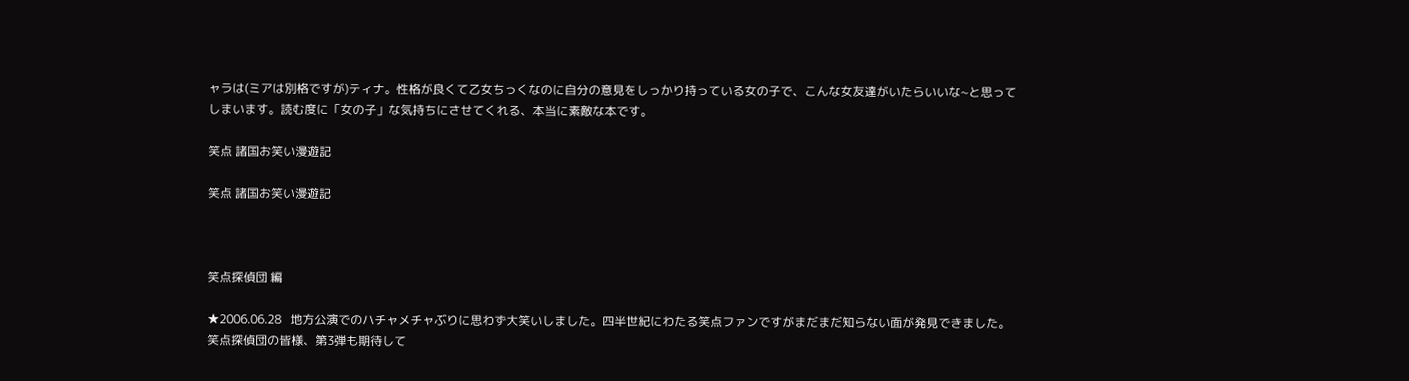ャラは(ミアは別格ですが)ティナ。性格が良くて乙女ちっくなのに自分の意見をしっかり持っている女の子で、こんな女友達がいたらいいな~と思ってしまいます。読む度に「女の子」な気持ちにさせてくれる、本当に素敵な本です。

笑点 諸国お笑い漫遊記

笑点 諸国お笑い漫遊記



笑点探偵団 編

★2006.06.28   地方公演でのハチャメチャぶりに思わず大笑いしました。四半世紀にわたる笑点ファンですがまだまだ知らない面が発見できました。笑点探偵団の皆様、第3弾も期待して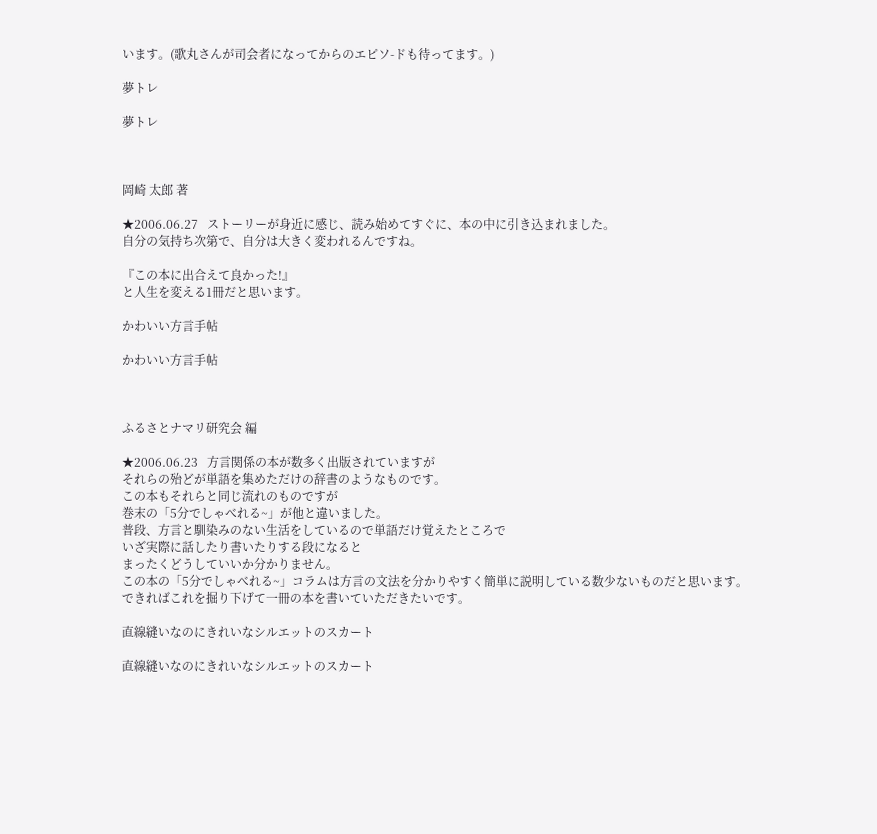います。(歌丸さんが司会者になってからのエピソ-ドも待ってます。)

夢トレ

夢トレ



岡崎 太郎 著

★2006.06.27   ストーリーが身近に感じ、読み始めてすぐに、本の中に引き込まれました。
自分の気持ち次第で、自分は大きく変われるんですね。

『この本に出合えて良かった!』
と人生を変える1冊だと思います。

かわいい方言手帖

かわいい方言手帖



ふるさとナマリ研究会 編

★2006.06.23   方言関係の本が数多く出版されていますが
それらの殆どが単語を集めただけの辞書のようなものです。
この本もそれらと同じ流れのものですが
巻末の「5分でしゃべれる~」が他と違いました。
普段、方言と馴染みのない生活をしているので単語だけ覚えたところで
いざ実際に話したり書いたりする段になると
まったくどうしていいか分かりません。
この本の「5分でしゃべれる~」コラムは方言の文法を分かりやすく簡単に説明している数少ないものだと思います。
できればこれを掘り下げて一冊の本を書いていただきたいです。

直線縫いなのにきれいなシルエットのスカート

直線縫いなのにきれいなシルエットのスカート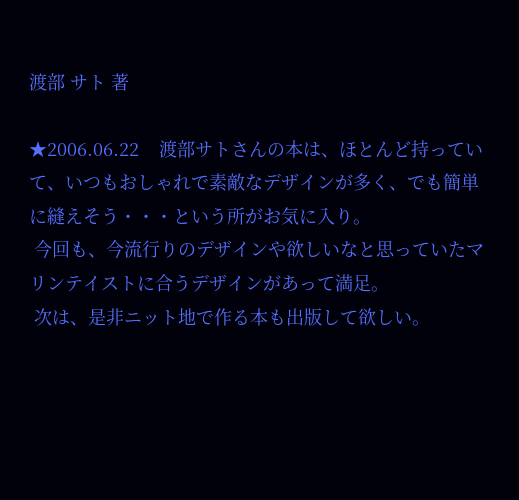渡部 サト 著

★2006.06.22    渡部サトさんの本は、ほとんど持っていて、いつもおしゃれで素敵なデザインが多く、でも簡単に縫えそう・・・という所がお気に入り。
 今回も、今流行りのデザインや欲しいなと思っていたマリンテイストに合うデザインがあって満足。
 次は、是非ニット地で作る本も出版して欲しい。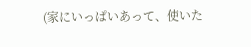(家にいっぱいあって、使いた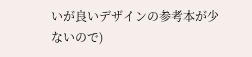いが良いデザインの参考本が少ないので)